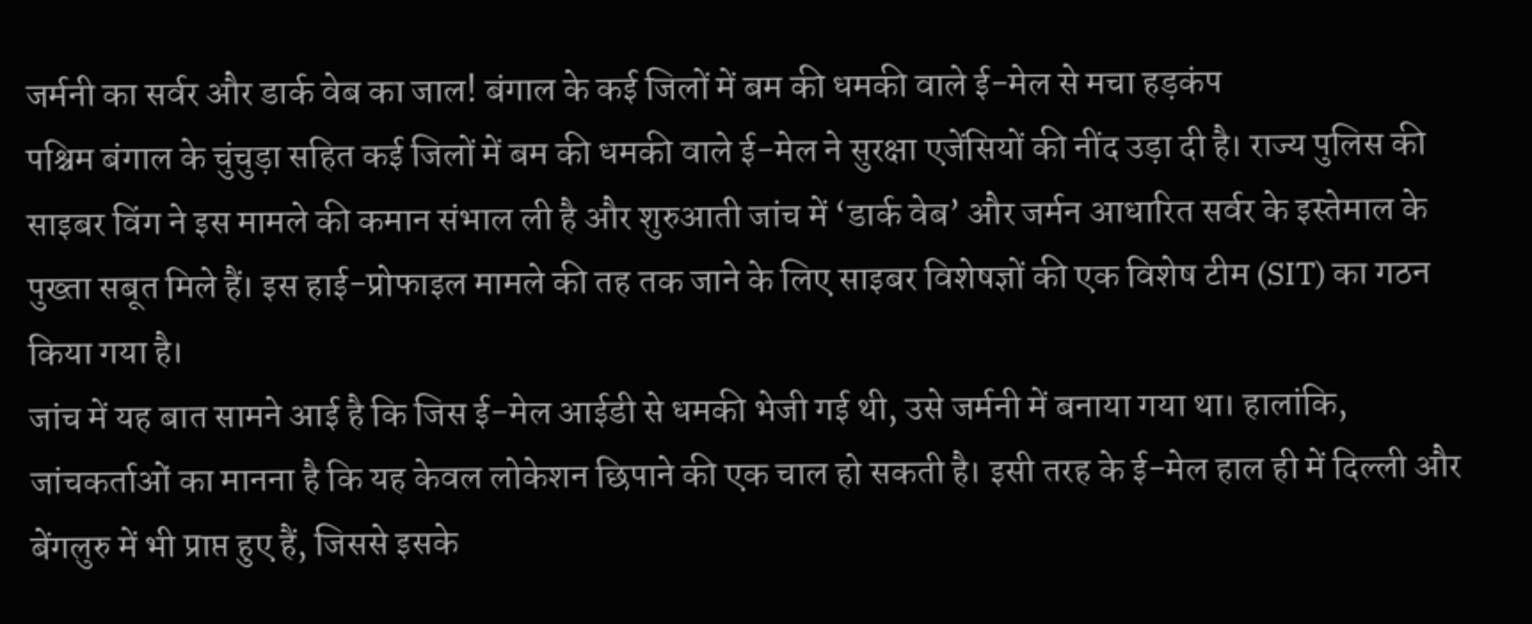जर्मनी का सर्वर और डार्क वेब का जाल! बंगाल के कई जिलों में बम की धमकी वाले ई-मेल से मचा हड़कंप
पश्चिम बंगाल के चुंचुड़ा सहित कई जिलों में बम की धमकी वाले ई-मेल ने सुरक्षा एजेंसियों की नींद उड़ा दी है। राज्य पुलिस की साइबर विंग ने इस मामले की कमान संभाल ली है और शुरुआती जांच में ‘डार्क वेब’ और जर्मन आधारित सर्वर के इस्तेमाल के पुख्ता सबूत मिले हैं। इस हाई-प्रोफाइल मामले की तह तक जाने के लिए साइबर विशेषज्ञों की एक विशेष टीम (SIT) का गठन किया गया है।
जांच में यह बात सामने आई है कि जिस ई-मेल आईडी से धमकी भेजी गई थी, उसे जर्मनी में बनाया गया था। हालांकि, जांचकर्ताओं का मानना है कि यह केवल लोकेशन छिपाने की एक चाल हो सकती है। इसी तरह के ई-मेल हाल ही में दिल्ली और बेंगलुरु में भी प्राप्त हुए हैं, जिससे इसके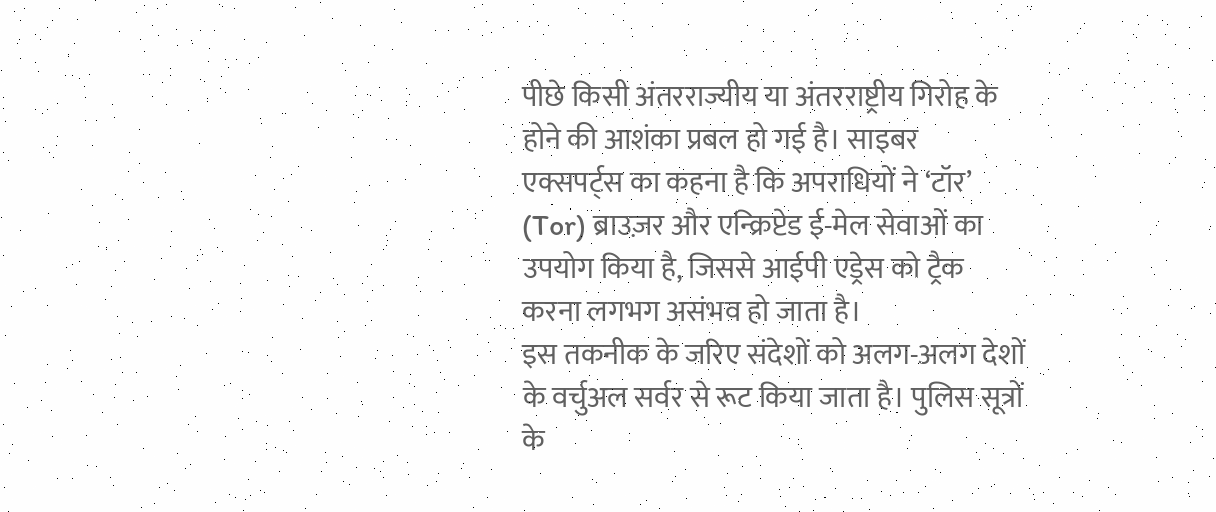पीछे किसी अंतरराज्यीय या अंतरराष्ट्रीय गिरोह के होने की आशंका प्रबल हो गई है। साइबर एक्सपर्ट्स का कहना है कि अपराधियों ने ‘टॉर’ (Tor) ब्राउज़र और एन्क्रिप्टेड ई-मेल सेवाओं का उपयोग किया है, जिससे आईपी एड्रेस को ट्रैक करना लगभग असंभव हो जाता है।
इस तकनीक के जरिए संदेशों को अलग-अलग देशों के वर्चुअल सर्वर से रूट किया जाता है। पुलिस सूत्रों के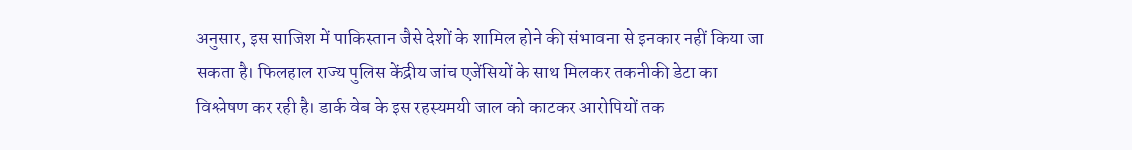अनुसार, इस साजिश में पाकिस्तान जैसे देशों के शामिल होने की संभावना से इनकार नहीं किया जा सकता है। फिलहाल राज्य पुलिस केंद्रीय जांच एजेंसियों के साथ मिलकर तकनीकी डेटा का विश्लेषण कर रही है। डार्क वेब के इस रहस्यमयी जाल को काटकर आरोपियों तक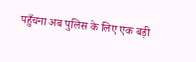पहुँचना अब पुलिस के लिए एक बड़ी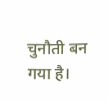चुनौती बन गया है।